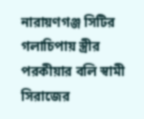নারায়ণগঞ্জ সিটির গলাচিপায় স্ত্রীর পরকীয়ার বলি স্বামী সিরাজের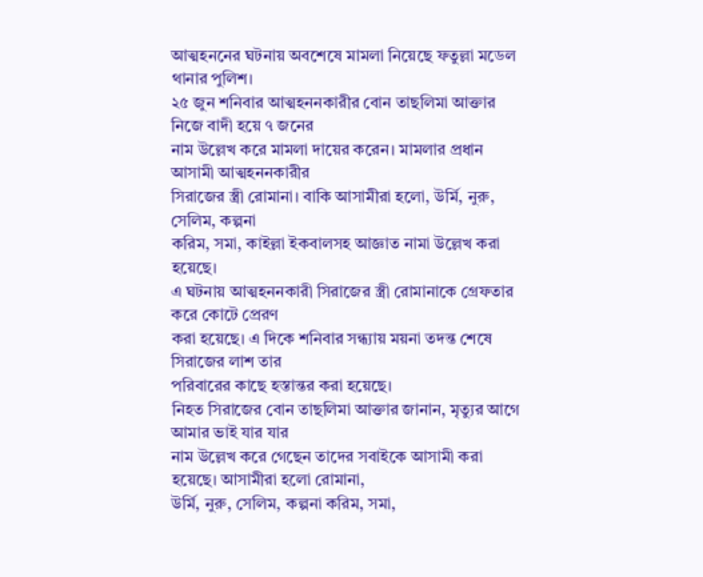আত্মহননের ঘটনায় অবশেষে মামলা নিয়েছে ফতুল্লা মডেল থানার পুলিশ।
২৫ জুন শনিবার আত্মহননকারীর বোন তাছলিমা আক্তার নিজে বাদী হয়ে ৭ জনের
নাম উল্লেখ করে মামলা দায়ের করেন। মামলার প্রধান আসামী আত্মহননকারীর
সিরাজের স্ত্রী রোমানা। বাকি আসামীরা হলো, উর্মি, নুরু, সেলিম, কল্পনা
করিম, সমা, কাইল্লা ইকবালসহ আজ্ঞাত নামা উল্লেখ করা হয়েছে।
এ ঘটনায় আত্মহননকারী সিরাজের স্ত্রী রোমানাকে গ্রেফতার করে কোটে প্রেরণ
করা হয়েছে। এ দিকে শনিবার সন্ধ্যায় ময়না তদন্ত শেষে সিরাজের লাশ তার
পরিবারের কাছে হস্তান্তর করা হয়েছে।
নিহত সিরাজের বোন তাছলিমা আক্তার জানান, মৃত্যুর আগে আমার ভাই যার যার
নাম উল্লেখ করে গেছেন তাদের সবাইকে আসামী করা হয়েছে। আসামীরা হলো রোমানা,
উর্মি, নুরু, সেলিম, কল্পনা করিম, সমা,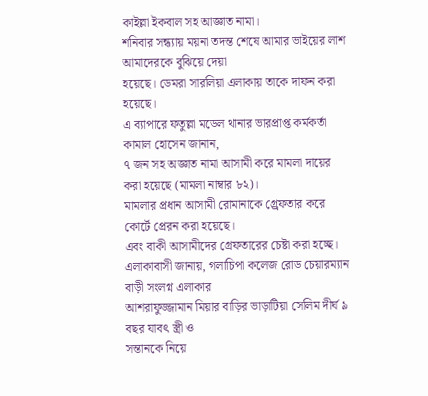কাইল্লা ইকবাল সহ আজ্ঞাত নামা।
শনিবার সন্ধ্যায় ময়না তদন্ত শেষে আমার ভাইয়ের লাশ আমাদেরকে বুঝিয়ে দেয়া
হয়েছে। ডেমরা সারলিয়া এলাকায় তাকে দাফন করা হয়েছে।
এ ব্যাপারে ফতুল্লা মডেল থানার ভারপ্রাপ্ত কর্মকর্তা কামাল হোসেন জানান,
৭ জন সহ অজ্ঞাত নামা আসামী করে মামলা দায়ের করা হয়েছে (মামলা নাম্বার ৮২)।
মামলার প্রধান আসামী রোমানাকে গ্র্রেফতার করে কোর্টে প্রেরন করা হয়েছে।
এবং বাকী আসামীদের গ্রেফতারের চেষ্টা করা হচ্ছে।
এলাকাবাসী জানায়, গলাচিপা কলেজ রোড চেয়ারম্যান বাড়ী সংলগ্ন এলাকার
আশরাফুজ্জামান মিয়ার বাড়ির ভাড়াটিয়া সেলিম দীর্ঘ ৯ বছর যাবৎ স্ত্রী ও
সন্তানকে নিয়ে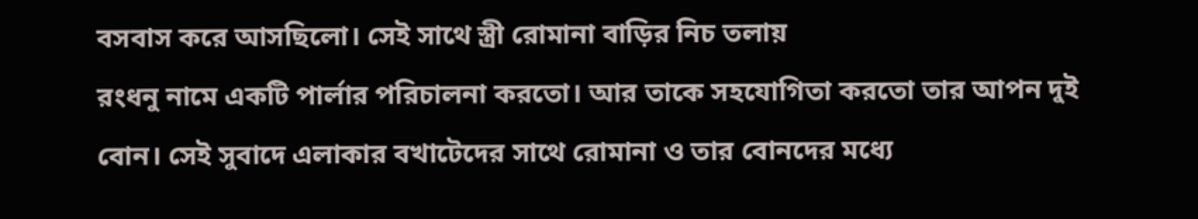বসবাস করে আসছিলো। সেই সাথে স্ত্রী রোমানা বাড়ির নিচ তলায়
রংধনু নামে একটি পার্লার পরিচালনা করতো। আর তাকে সহযোগিতা করতো তার আপন দুই
বোন। সেই সুবাদে এলাকার বখাটেদের সাথে রোমানা ও তার বোনদের মধ্যে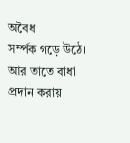অবৈধ
সর্ম্পক গড়ে উঠে। আর তাতে বাধা প্রদান করায়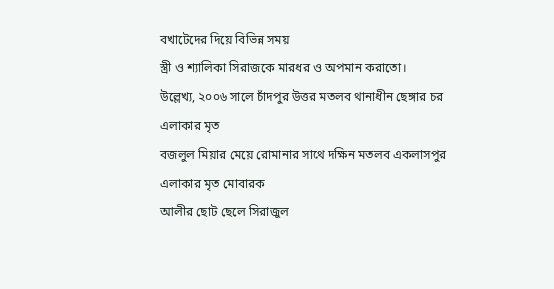বখাটেদের দিয়ে বিভিন্ন সময়
স্ত্রী ও শ্যালিকা সিরাজকে মারধর ও অপমান করাতো।
উল্লেখ্য, ২০০৬ সালে চাঁদপুর উত্তর মতলব থানাধীন ছেঙ্গার চর এলাকার মৃত
বজলুল মিয়ার মেয়ে রোমানার সাথে দক্ষিন মতলব একলাসপুর এলাকার মৃত মোবারক
আলীর ছোট ছেলে সিরাজুল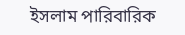ইসলাম পারিবারিক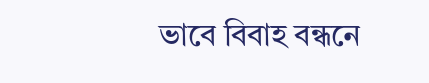ভাবে বিবাহ বন্ধনে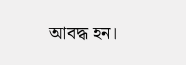আবদ্ধ হন।